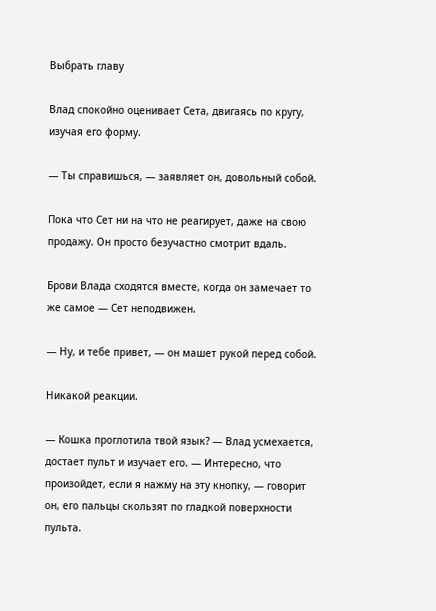Выбрать главу

Влад спокойно оценивает Сета, двигаясь по кругу, изучая его форму.

— Ты справишься, — заявляет он, довольный собой.

Пока что Сет ни на что не реагирует, даже на свою продажу. Он просто безучастно смотрит вдаль.

Брови Влада сходятся вместе, когда он замечает то же самое — Сет неподвижен.

— Ну, и тебе привет, — он машет рукой перед собой.

Никакой реакции.

— Кошка проглотила твой язык? — Влад усмехается, достает пульт и изучает его. — Интересно, что произойдет, если я нажму на эту кнопку, — говорит он, его пальцы скользят по гладкой поверхности пульта.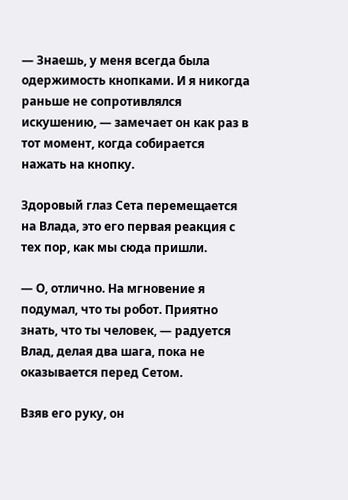— Знаешь, у меня всегда была одержимость кнопками. И я никогда раньше не сопротивлялся искушению, — замечает он как раз в тот момент, когда собирается нажать на кнопку.

Здоровый глаз Сета перемещается на Влада, это его первая реакция с тех пор, как мы сюда пришли.

— О, отлично. На мгновение я подумал, что ты робот. Приятно знать, что ты человек, — радуется Влад, делая два шага, пока не оказывается перед Сетом.

Взяв его руку, он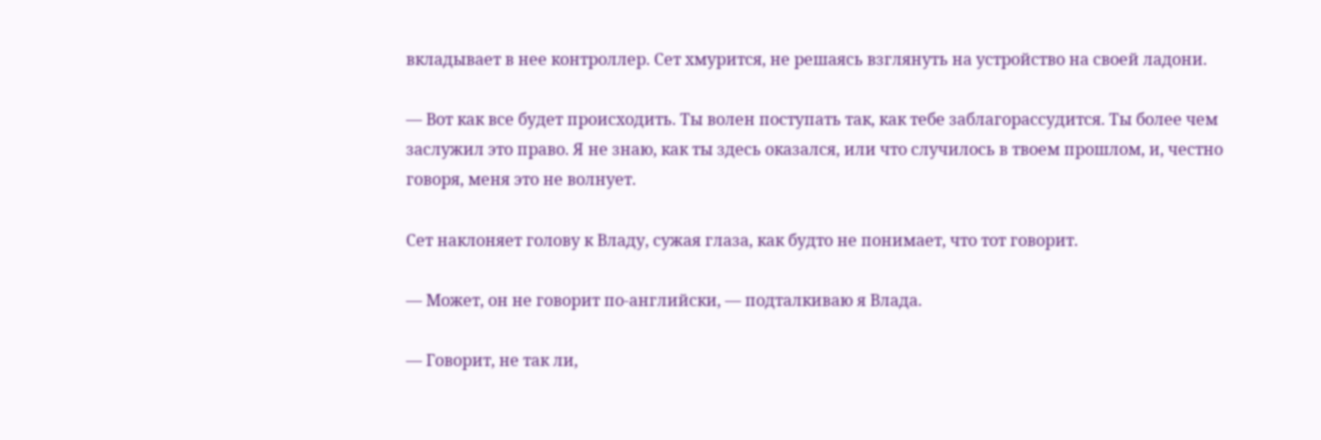вкладывает в нее контроллер. Сет хмурится, не решаясь взглянуть на устройство на своей ладони.

— Вот как все будет происходить. Ты волен поступать так, как тебе заблагорассудится. Ты более чем заслужил это право. Я не знаю, как ты здесь оказался, или что случилось в твоем прошлом, и, честно говоря, меня это не волнует.

Сет наклоняет голову к Владу, сужая глаза, как будто не понимает, что тот говорит.

— Может, он не говорит по-английски, — подталкиваю я Влада.

— Говорит, не так ли,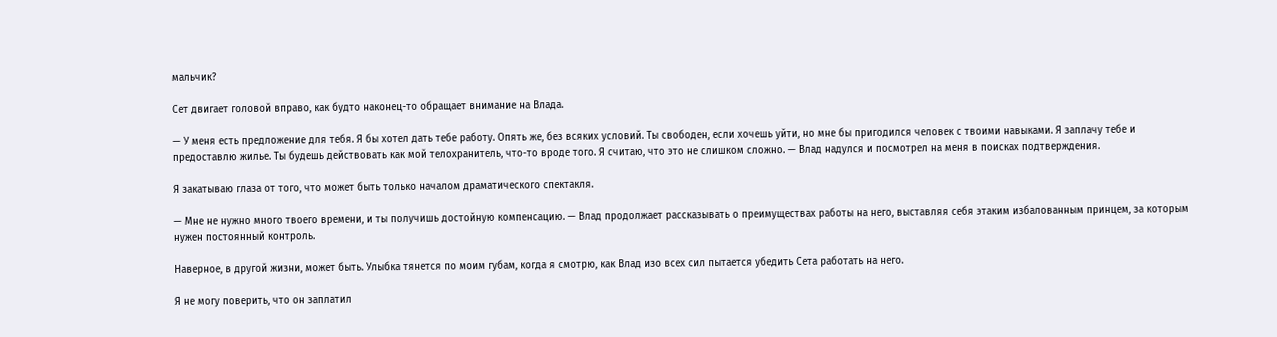мальчик?

Сет двигает головой вправо, как будто наконец-то обращает внимание на Влада.

— У меня есть предложение для тебя. Я бы хотел дать тебе работу. Опять же, без всяких условий. Ты свободен, если хочешь уйти, но мне бы пригодился человек с твоими навыками. Я заплачу тебе и предоставлю жилье. Ты будешь действовать как мой телохранитель, что-то вроде того. Я считаю, что это не слишком сложно. — Влад надулся и посмотрел на меня в поисках подтверждения.

Я закатываю глаза от того, что может быть только началом драматического спектакля.

— Мне не нужно много твоего времени, и ты получишь достойную компенсацию. — Влад продолжает рассказывать о преимуществах работы на него, выставляя себя этаким избалованным принцем, за которым нужен постоянный контроль.

Наверное, в другой жизни, может быть. Улыбка тянется по моим губам, когда я смотрю, как Влад изо всех сил пытается убедить Сета работать на него.

Я не могу поверить, что он заплатил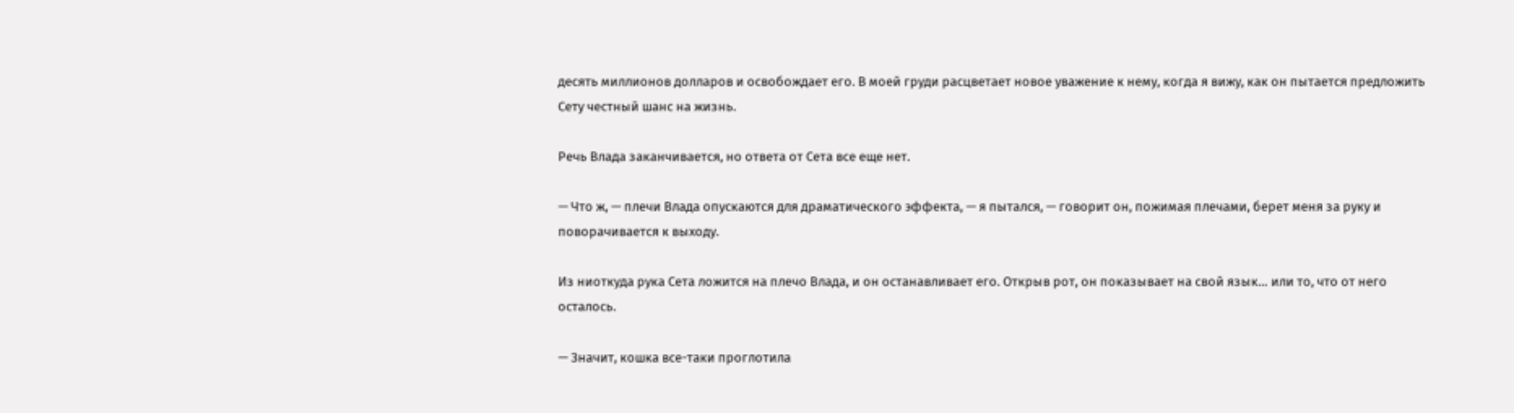десять миллионов долларов и освобождает его. В моей груди расцветает новое уважение к нему, когда я вижу, как он пытается предложить Сету честный шанс на жизнь.

Речь Влада заканчивается, но ответа от Сета все еще нет.

— Что ж, — плечи Влада опускаются для драматического эффекта, — я пытался, — говорит он, пожимая плечами, берет меня за руку и поворачивается к выходу.

Из ниоткуда рука Сета ложится на плечо Влада, и он останавливает его. Открыв рот, он показывает на свой язык… или то, что от него осталось.

— Значит, кошка все-таки проглотила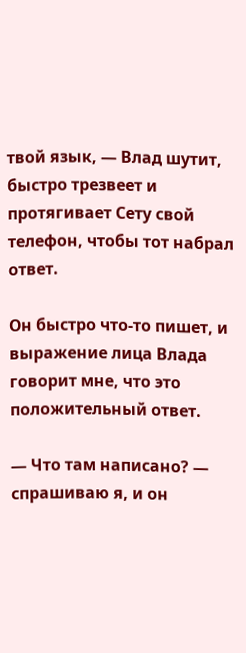твой язык, — Влад шутит, быстро трезвеет и протягивает Сету свой телефон, чтобы тот набрал ответ.

Он быстро что-то пишет, и выражение лица Влада говорит мне, что это положительный ответ.

— Что там написано? — спрашиваю я, и он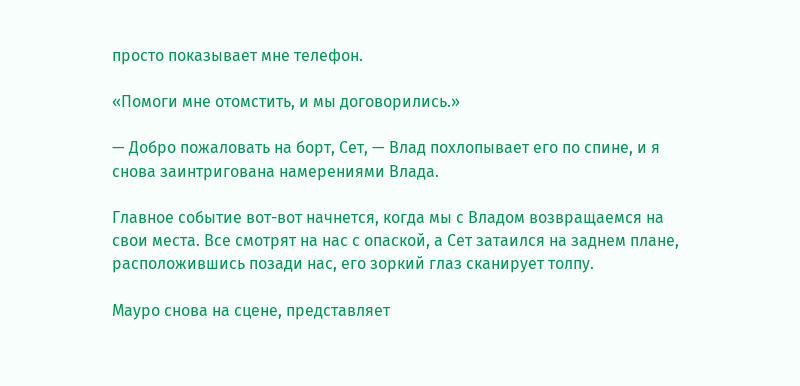просто показывает мне телефон.

«Помоги мне отомстить, и мы договорились.»

— Добро пожаловать на борт, Сет, — Влад похлопывает его по спине, и я снова заинтригована намерениями Влада.

Главное событие вот-вот начнется, когда мы с Владом возвращаемся на свои места. Все смотрят на нас с опаской, а Сет затаился на заднем плане, расположившись позади нас, его зоркий глаз сканирует толпу.

Мауро снова на сцене, представляет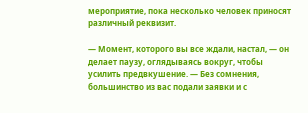мероприятие, пока несколько человек приносят различный реквизит.

— Момент, которого вы все ждали, настал, — он делает паузу, оглядываясь вокруг, чтобы усилить предвкушение. — Без сомнения, большинство из вас подали заявки и с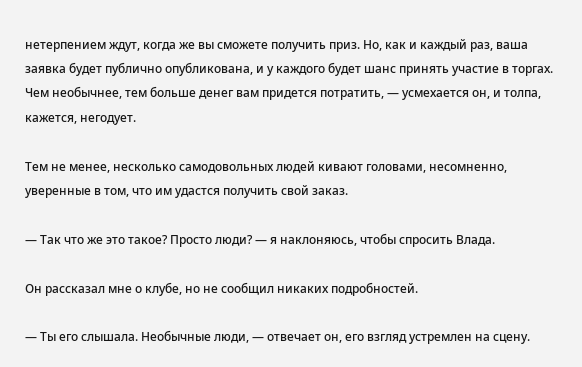нетерпением ждут, когда же вы сможете получить приз. Но, как и каждый раз, ваша заявка будет публично опубликована, и у каждого будет шанс принять участие в торгах. Чем необычнее, тем больше денег вам придется потратить, — усмехается он, и толпа, кажется, негодует.

Тем не менее, несколько самодовольных людей кивают головами, несомненно, уверенные в том, что им удастся получить свой заказ.

— Так что же это такое? Просто люди? — я наклоняюсь, чтобы спросить Влада.

Он рассказал мне о клубе, но не сообщил никаких подробностей.

— Ты его слышала. Необычные люди, — отвечает он, его взгляд устремлен на сцену.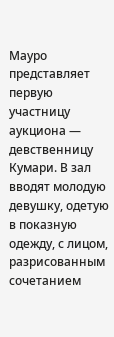Мауро представляет первую участницу аукциона — девственницу Кумари. В зал вводят молодую девушку, одетую в показную одежду, с лицом, разрисованным сочетанием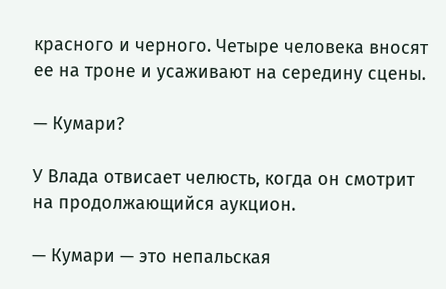красного и черного. Четыре человека вносят ее на троне и усаживают на середину сцены.

— Кумари?

У Влада отвисает челюсть, когда он смотрит на продолжающийся аукцион.

— Кумари — это непальская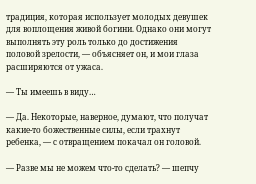традиция, которая использует молодых девушек для воплощения живой богини. Однако они могут выполнять эту роль только до достижения половой зрелости, — объясняет он, и мои глаза расширяются от ужаса.

— Ты имеешь в виду…

— Да. Некоторые, наверное, думают, что получат какие-то божественные силы, если трахнут ребенка, — с отвращением покачал он головой.

— Разве мы не можем что-то сделать? — шепчу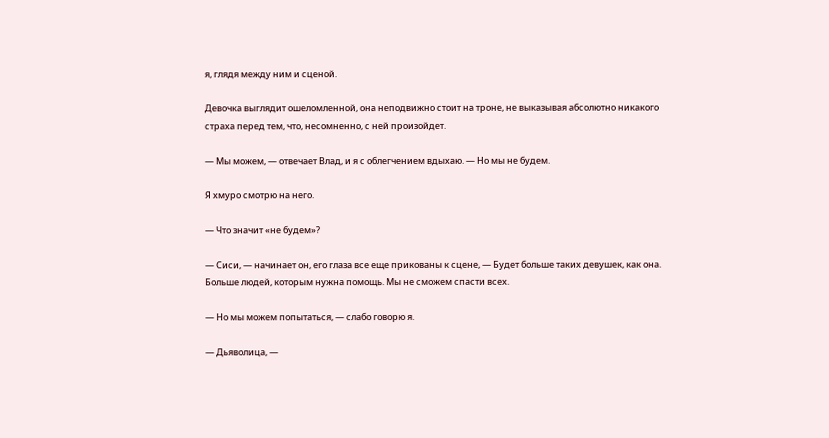я, глядя между ним и сценой.

Девочка выглядит ошеломленной, она неподвижно стоит на троне, не выказывая абсолютно никакого страха перед тем, что, несомненно, с ней произойдет.

— Мы можем, — отвечает Влад, и я с облегчением вдыхаю. — Но мы не будем.

Я хмуро смотрю на него.

— Что значит «не будем»?

— Сиси, — начинает он, его глаза все еще прикованы к сцене, — Будет больше таких девушек, как она. Больше людей, которым нужна помощь. Мы не сможем спасти всех.

— Но мы можем попытаться, — слабо говорю я.

— Дьяволица, —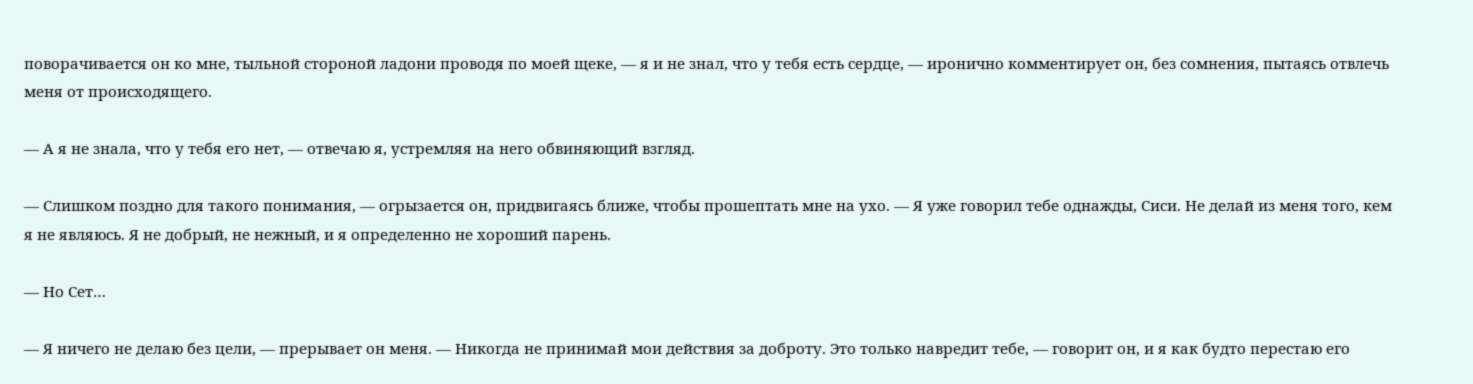поворачивается он ко мне, тыльной стороной ладони проводя по моей щеке, — я и не знал, что у тебя есть сердце, — иронично комментирует он, без сомнения, пытаясь отвлечь меня от происходящего.

— А я не знала, что у тебя его нет, — отвечаю я, устремляя на него обвиняющий взгляд.

— Слишком поздно для такого понимания, — огрызается он, придвигаясь ближе, чтобы прошептать мне на ухо. — Я уже говорил тебе однажды, Сиси. Не делай из меня того, кем я не являюсь. Я не добрый, не нежный, и я определенно не хороший парень.

— Но Сет…

— Я ничего не делаю без цели, — прерывает он меня. — Никогда не принимай мои действия за доброту. Это только навредит тебе, — говорит он, и я как будто перестаю его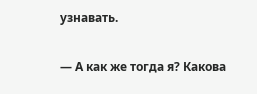узнавать.

— А как же тогда я? Какова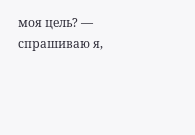моя цель? — спрашиваю я,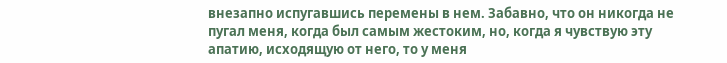внезапно испугавшись перемены в нем. Забавно, что он никогда не пугал меня, когда был самым жестоким, но, когда я чувствую эту апатию, исходящую от него, то у меня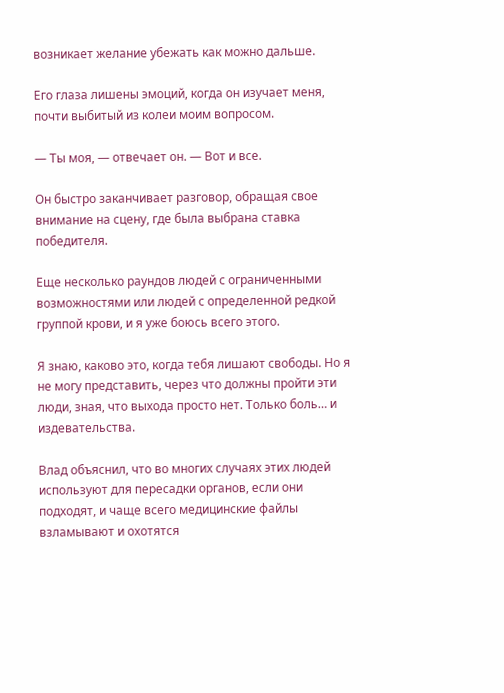возникает желание убежать как можно дальше.

Его глаза лишены эмоций, когда он изучает меня, почти выбитый из колеи моим вопросом.

— Ты моя, — отвечает он. — Вот и все.

Он быстро заканчивает разговор, обращая свое внимание на сцену, где была выбрана ставка победителя.

Еще несколько раундов людей с ограниченными возможностями или людей с определенной редкой группой крови, и я уже боюсь всего этого.

Я знаю, каково это, когда тебя лишают свободы. Но я не могу представить, через что должны пройти эти люди, зная, что выхода просто нет. Только боль… и издевательства.

Влад объяснил, что во многих случаях этих людей используют для пересадки органов, если они подходят, и чаще всего медицинские файлы взламывают и охотятся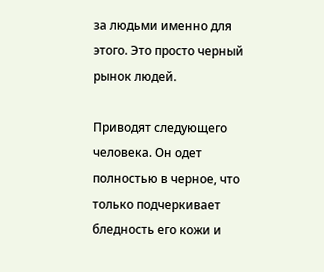за людьми именно для этого. Это просто черный рынок людей.

Приводят следующего человека. Он одет полностью в черное, что только подчеркивает бледность его кожи и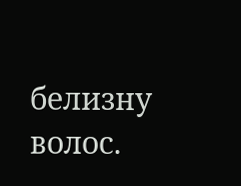белизну волос.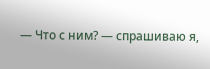— Что с ним? — спрашиваю я,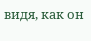видя, как он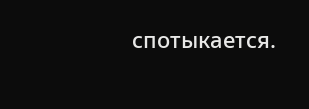спотыкается.